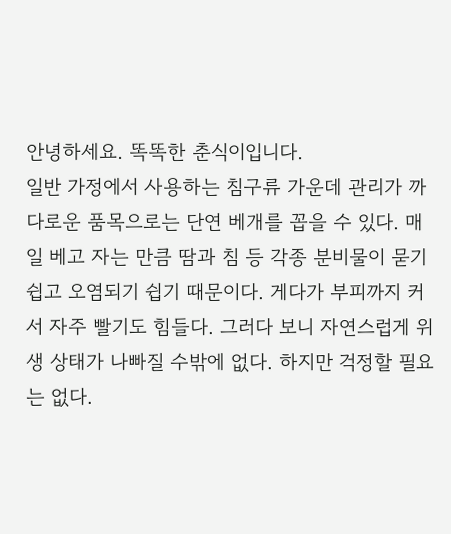안녕하세요. 똑똑한 춘식이입니다.
일반 가정에서 사용하는 침구류 가운데 관리가 까다로운 품목으로는 단연 베개를 꼽을 수 있다. 매일 베고 자는 만큼 땀과 침 등 각종 분비물이 묻기 쉽고 오염되기 쉽기 때문이다. 게다가 부피까지 커서 자주 빨기도 힘들다. 그러다 보니 자연스럽게 위생 상태가 나빠질 수밖에 없다. 하지만 걱정할 필요는 없다.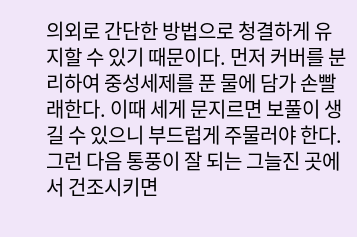의외로 간단한 방법으로 청결하게 유지할 수 있기 때문이다. 먼저 커버를 분리하여 중성세제를 푼 물에 담가 손빨래한다. 이때 세게 문지르면 보풀이 생길 수 있으니 부드럽게 주물러야 한다. 그런 다음 통풍이 잘 되는 그늘진 곳에서 건조시키면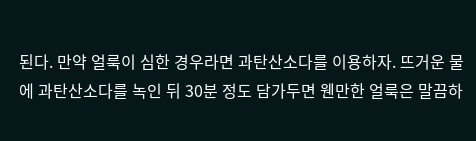된다. 만약 얼룩이 심한 경우라면 과탄산소다를 이용하자. 뜨거운 물에 과탄산소다를 녹인 뒤 30분 정도 담가두면 웬만한 얼룩은 말끔하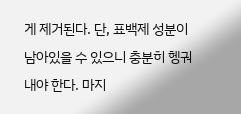게 제거된다. 단, 표백제 성분이 남아있을 수 있으니 충분히 헹궈내야 한다. 마지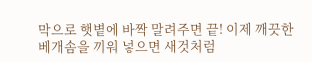막으로 햇볕에 바짝 말려주면 끝! 이제 깨끗한 베개솜을 끼워 넣으면 새것처럼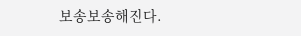보송보송해진다.